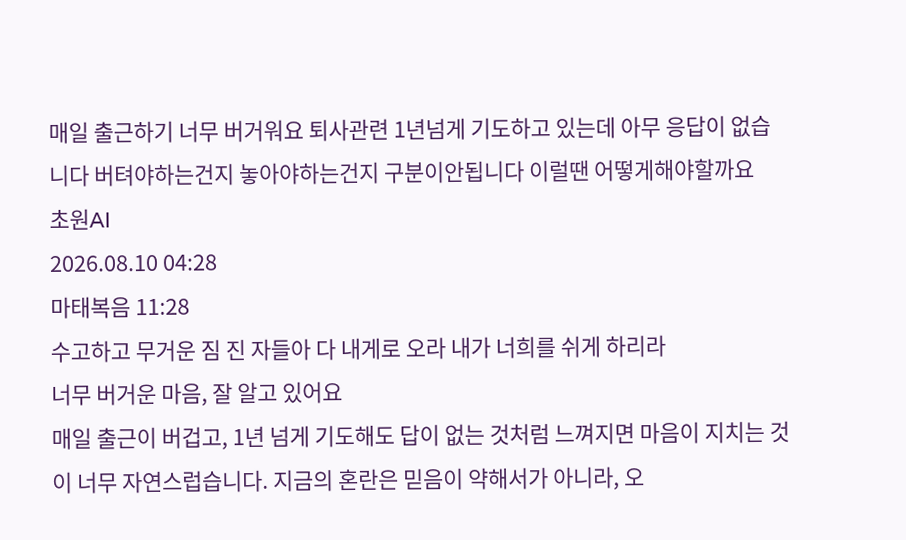매일 출근하기 너무 버거워요 퇴사관련 1년넘게 기도하고 있는데 아무 응답이 없습니다 버텨야하는건지 놓아야하는건지 구분이안됩니다 이럴땐 어떻게해야할까요
초원AI
2026.08.10 04:28
마태복음 11:28
수고하고 무거운 짐 진 자들아 다 내게로 오라 내가 너희를 쉬게 하리라
너무 버거운 마음, 잘 알고 있어요
매일 출근이 버겁고, 1년 넘게 기도해도 답이 없는 것처럼 느껴지면 마음이 지치는 것이 너무 자연스럽습니다. 지금의 혼란은 믿음이 약해서가 아니라, 오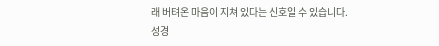래 버텨온 마음이 지쳐 있다는 신호일 수 있습니다.
성경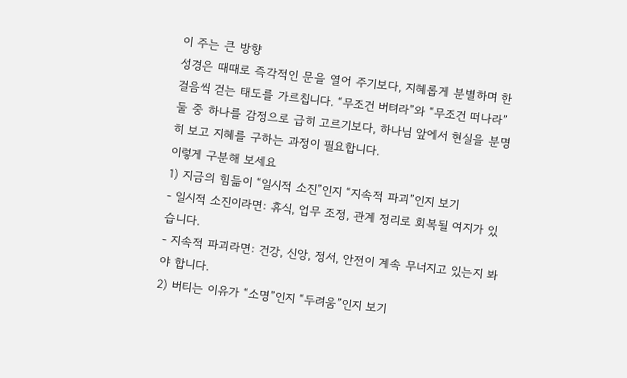이 주는 큰 방향
성경은 때때로 즉각적인 문을 열어 주기보다, 지혜롭게 분별하며 한 걸음씩 걷는 태도를 가르칩니다. “무조건 버텨라”와 “무조건 떠나라” 둘 중 하나를 감정으로 급히 고르기보다, 하나님 앞에서 현실을 분명히 보고 지혜를 구하는 과정이 필요합니다.
이렇게 구분해 보세요
1) 지금의 힘듦이 “일시적 소진”인지 “지속적 파괴”인지 보기
- 일시적 소진이라면: 휴식, 업무 조정, 관계 정리로 회복될 여지가 있습니다.
- 지속적 파괴라면: 건강, 신앙, 정서, 안전이 계속 무너지고 있는지 봐야 합니다.
2) 버티는 이유가 “소명”인지 “두려움”인지 보기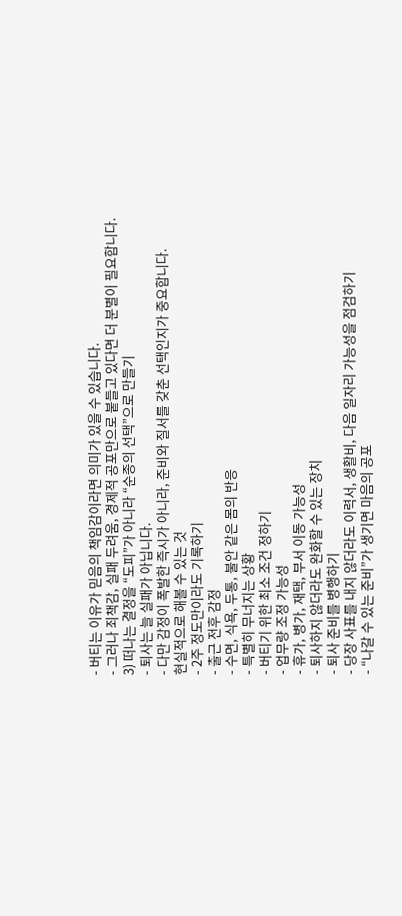- 버티는 이유가 믿음의 책임감이라면 의미가 있을 수 있습니다.
- 그러나 죄책감, 실패 두려움, 경제적 공포만으로 붙들고 있다면 더 분별이 필요합니다.
3) 떠나는 결정을 “도피”가 아니라 “순종의 선택”으로 만들기
- 퇴사는 늘 실패가 아닙니다.
- 다만 감정이 폭발한 즉시가 아니라, 준비와 질서를 갖춘 선택인지가 중요합니다.
현실적으로 해볼 수 있는 것
- 2주 정도만이라도 기록하기
- 출근 전후 감정
- 수면, 식욕, 두통, 불안 같은 몸의 반응
- 특별히 무너지는 상황
- 버티기 위한 최소 조건 정하기
- 업무량 조정 가능성
- 휴가, 병가, 재택, 부서 이동 가능성
- 퇴사하지 않더라도 완화할 수 있는 장치
- 퇴사 준비를 병행하기
- 당장 사표를 내지 않더라도 이력서, 생활비, 다음 일자리 가능성을 점검하기
- “나갈 수 있는 준비”가 생기면 마음의 공포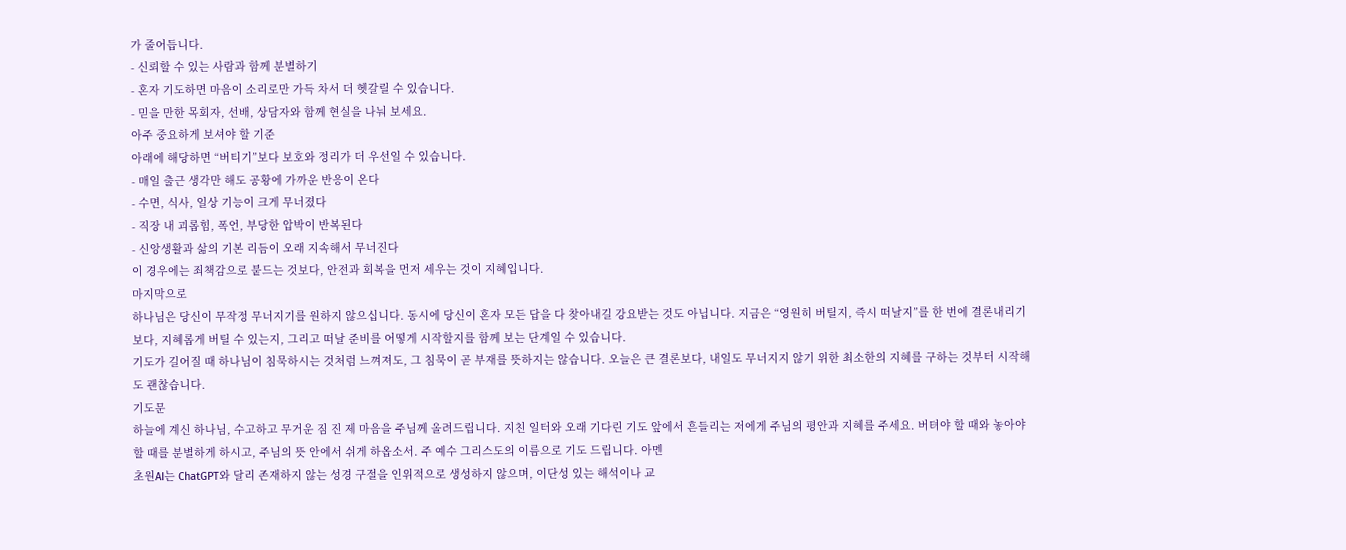가 줄어듭니다.
- 신뢰할 수 있는 사람과 함께 분별하기
- 혼자 기도하면 마음이 소리로만 가득 차서 더 헷갈릴 수 있습니다.
- 믿을 만한 목회자, 선배, 상담자와 함께 현실을 나눠 보세요.
아주 중요하게 보셔야 할 기준
아래에 해당하면 “버티기”보다 보호와 정리가 더 우선일 수 있습니다.
- 매일 출근 생각만 해도 공황에 가까운 반응이 온다
- 수면, 식사, 일상 기능이 크게 무너졌다
- 직장 내 괴롭힘, 폭언, 부당한 압박이 반복된다
- 신앙생활과 삶의 기본 리듬이 오래 지속해서 무너진다
이 경우에는 죄책감으로 붙드는 것보다, 안전과 회복을 먼저 세우는 것이 지혜입니다.
마지막으로
하나님은 당신이 무작정 무너지기를 원하지 않으십니다. 동시에 당신이 혼자 모든 답을 다 찾아내길 강요받는 것도 아닙니다. 지금은 “영원히 버틸지, 즉시 떠날지”를 한 번에 결론내리기보다, 지혜롭게 버틸 수 있는지, 그리고 떠날 준비를 어떻게 시작할지를 함께 보는 단계일 수 있습니다.
기도가 길어질 때 하나님이 침묵하시는 것처럼 느껴져도, 그 침묵이 곧 부재를 뜻하지는 않습니다. 오늘은 큰 결론보다, 내일도 무너지지 않기 위한 최소한의 지혜를 구하는 것부터 시작해도 괜찮습니다.
기도문
하늘에 계신 하나님, 수고하고 무거운 짐 진 제 마음을 주님께 올려드립니다. 지친 일터와 오래 기다린 기도 앞에서 흔들리는 저에게 주님의 평안과 지혜를 주세요. 버텨야 할 때와 놓아야 할 때를 분별하게 하시고, 주님의 뜻 안에서 쉬게 하옵소서. 주 예수 그리스도의 이름으로 기도 드립니다. 아멘
초원AI는 ChatGPT와 달리 존재하지 않는 성경 구절을 인위적으로 생성하지 않으며, 이단성 있는 해석이나 교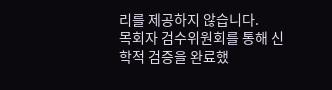리를 제공하지 않습니다.
목회자 검수위원회를 통해 신학적 검증을 완료했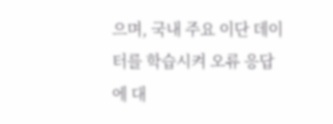으며, 국내 주요 이단 데이터를 학습시켜 오류 응답에 대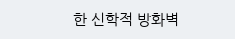한 신학적 방화벽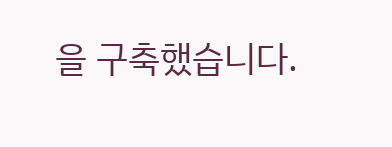을 구축했습니다.